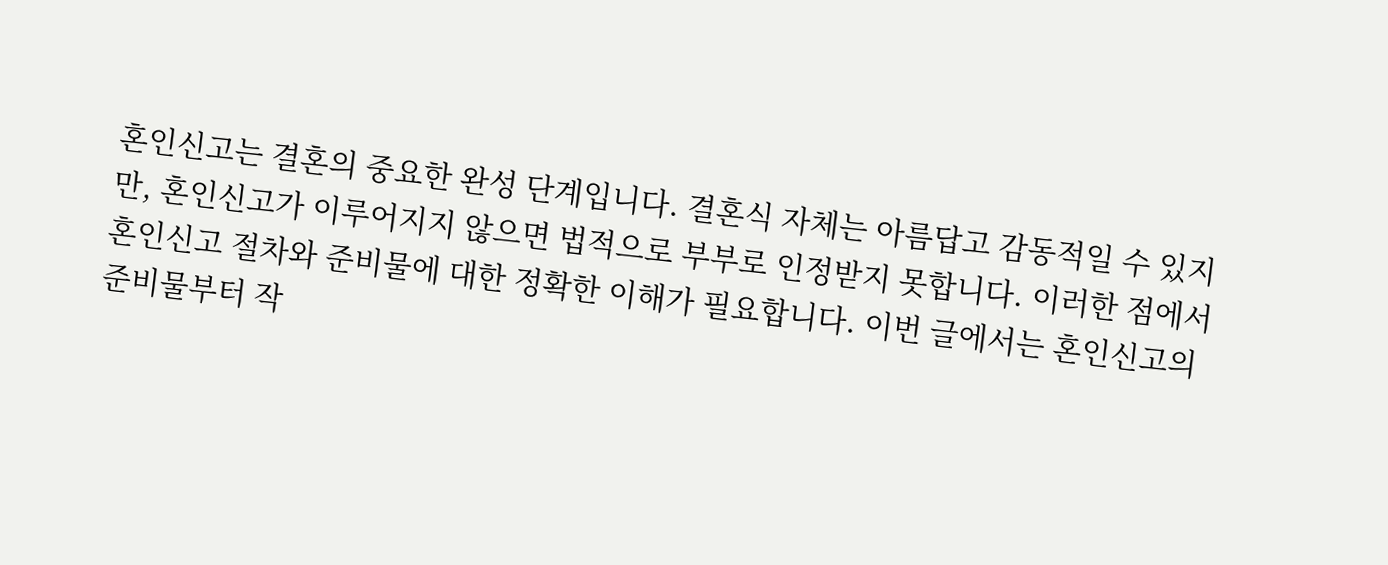혼인신고는 결혼의 중요한 완성 단계입니다. 결혼식 자체는 아름답고 감동적일 수 있지만, 혼인신고가 이루어지지 않으면 법적으로 부부로 인정받지 못합니다. 이러한 점에서 혼인신고 절차와 준비물에 대한 정확한 이해가 필요합니다. 이번 글에서는 혼인신고의 준비물부터 작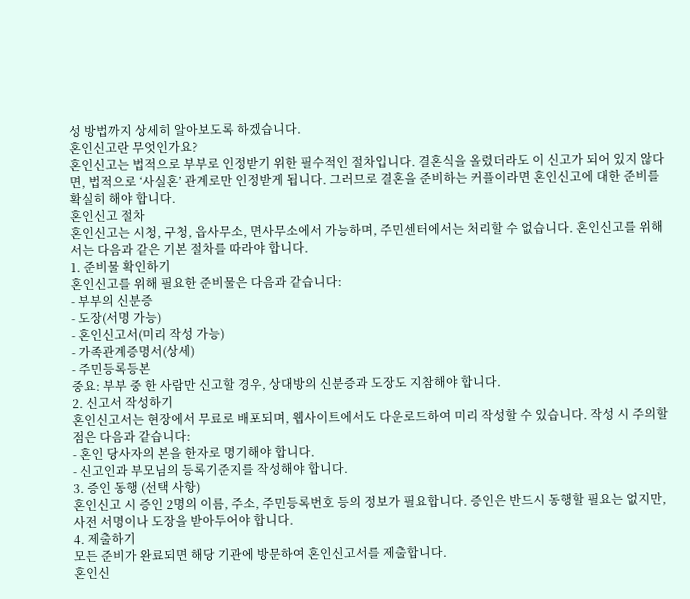성 방법까지 상세히 알아보도록 하겠습니다.
혼인신고란 무엇인가요?
혼인신고는 법적으로 부부로 인정받기 위한 필수적인 절차입니다. 결혼식을 올렸더라도 이 신고가 되어 있지 않다면, 법적으로 ‘사실혼’ 관계로만 인정받게 됩니다. 그러므로 결혼을 준비하는 커플이라면 혼인신고에 대한 준비를 확실히 해야 합니다.
혼인신고 절차
혼인신고는 시청, 구청, 읍사무소, 면사무소에서 가능하며, 주민센터에서는 처리할 수 없습니다. 혼인신고를 위해서는 다음과 같은 기본 절차를 따라야 합니다.
1. 준비물 확인하기
혼인신고를 위해 필요한 준비물은 다음과 같습니다:
- 부부의 신분증
- 도장(서명 가능)
- 혼인신고서(미리 작성 가능)
- 가족관계증명서(상세)
- 주민등록등본
중요: 부부 중 한 사람만 신고할 경우, 상대방의 신분증과 도장도 지참해야 합니다.
2. 신고서 작성하기
혼인신고서는 현장에서 무료로 배포되며, 웹사이트에서도 다운로드하여 미리 작성할 수 있습니다. 작성 시 주의할 점은 다음과 같습니다:
- 혼인 당사자의 본을 한자로 명기해야 합니다.
- 신고인과 부모님의 등록기준지를 작성해야 합니다.
3. 증인 동행 (선택 사항)
혼인신고 시 증인 2명의 이름, 주소, 주민등록번호 등의 정보가 필요합니다. 증인은 반드시 동행할 필요는 없지만, 사전 서명이나 도장을 받아두어야 합니다.
4. 제출하기
모든 준비가 완료되면 해당 기관에 방문하여 혼인신고서를 제출합니다.
혼인신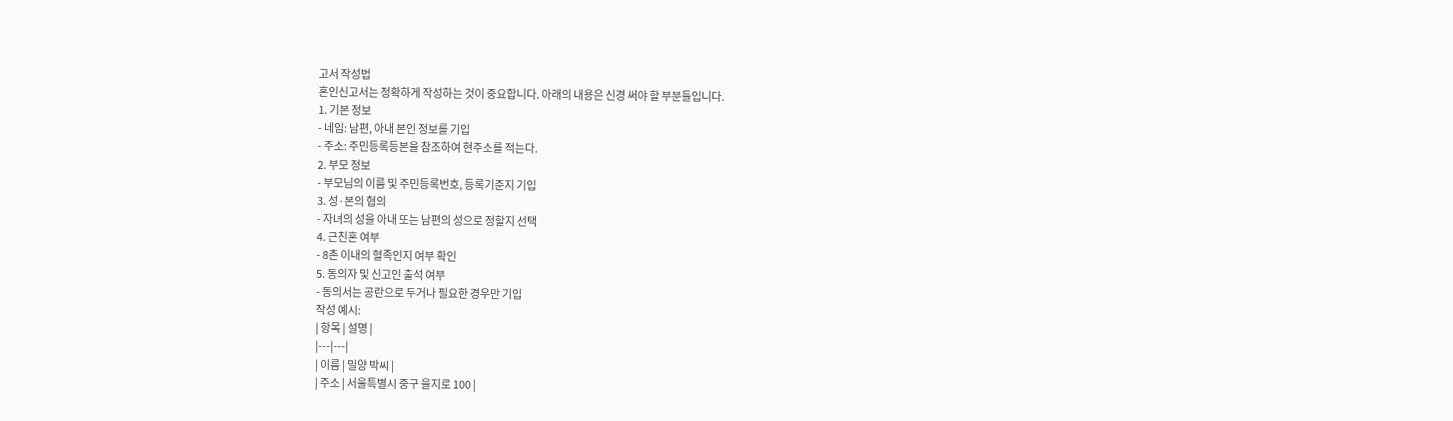고서 작성법
혼인신고서는 정확하게 작성하는 것이 중요합니다. 아래의 내용은 신경 써야 할 부분들입니다.
1. 기본 정보
- 네임: 남편, 아내 본인 정보를 기입
- 주소: 주민등록등본을 참조하여 현주소를 적는다.
2. 부모 정보
- 부모님의 이름 및 주민등록번호, 등록기준지 기입
3. 성·본의 협의
- 자녀의 성을 아내 또는 남편의 성으로 정할지 선택
4. 근친혼 여부
- 8촌 이내의 혈족인지 여부 확인
5. 동의자 및 신고인 출석 여부
- 동의서는 공란으로 두거나 필요한 경우만 기입
작성 예시:
| 항목 | 설명 |
|---|---|
| 이름 | 밀양 박씨 |
| 주소 | 서울특별시 중구 을지로 100 |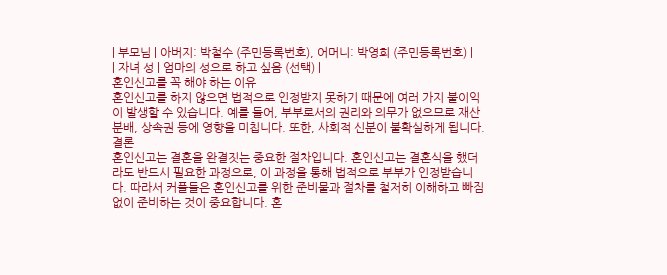| 부모님 | 아버지: 박철수 (주민등록번호), 어머니: 박영희 (주민등록번호) |
| 자녀 성 | 엄마의 성으로 하고 싶음 (선택) |
혼인신고를 꼭 해야 하는 이유
혼인신고를 하지 않으면 법적으로 인정받지 못하기 때문에 여러 가지 불이익이 발생할 수 있습니다. 예를 들어, 부부로서의 권리와 의무가 없으므로 재산 분배, 상속권 등에 영향을 미칩니다. 또한, 사회적 신분이 불확실하게 됩니다.
결론
혼인신고는 결혼을 완결짓는 중요한 절차입니다. 혼인신고는 결혼식을 했더라도 반드시 필요한 과정으로, 이 과정을 통해 법적으로 부부가 인정받습니다. 따라서 커플들은 혼인신고를 위한 준비물과 절차를 철저히 이해하고 빠짐없이 준비하는 것이 중요합니다. 혼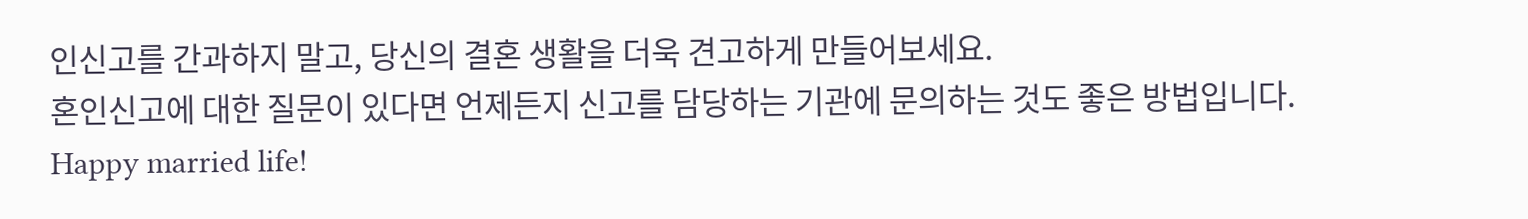인신고를 간과하지 말고, 당신의 결혼 생활을 더욱 견고하게 만들어보세요.
혼인신고에 대한 질문이 있다면 언제든지 신고를 담당하는 기관에 문의하는 것도 좋은 방법입니다. Happy married life!